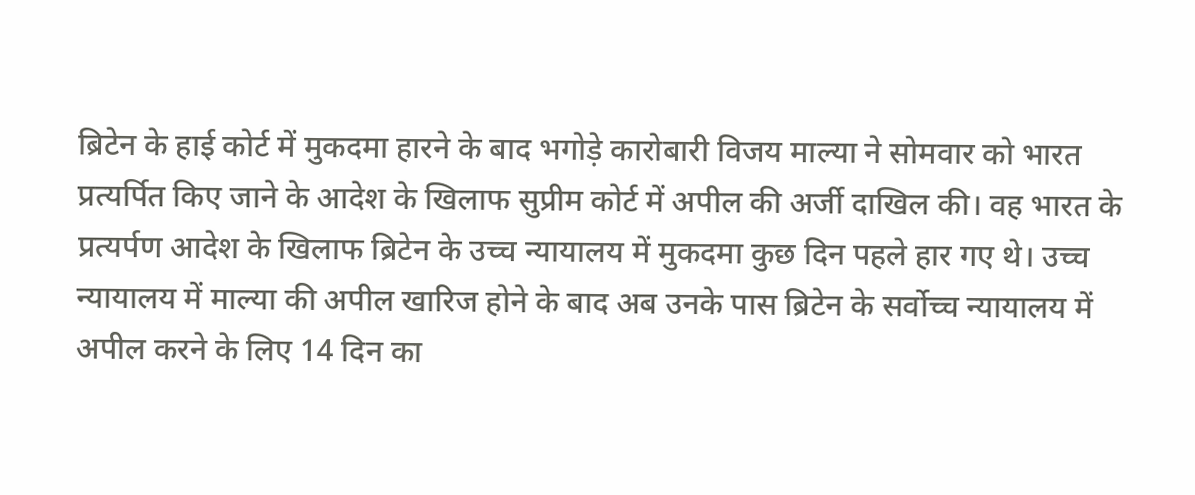ब्रिटेन के हाई कोर्ट में मुकदमा हारने के बाद भगोड़े कारोबारी विजय माल्या ने सोमवार को भारत प्रत्यर्पित किए जाने के आदेश के खिलाफ सुप्रीम कोर्ट में अपील की अर्जी दाखिल की। वह भारत के प्रत्यर्पण आदेश के खिलाफ ब्रिटेन के उच्च न्यायालय में मुकदमा कुछ दिन पहले हार गए थे। उच्च न्यायालय में माल्या की अपील खारिज होने के बाद अब उनके पास ब्रिटेन के सर्वोच्च न्यायालय में अपील करने के लिए 14 दिन का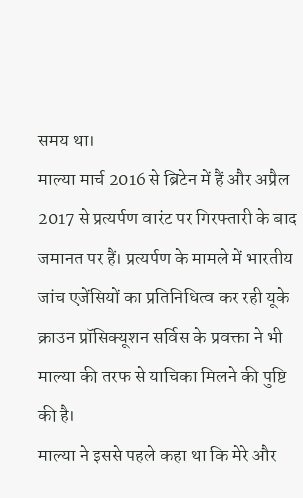समय था।
माल्या मार्च 2016 से ब्रिटेन में हैं और अप्रैल 2017 से प्रत्यर्पण वारंट पर गिरफ्तारी के बाद जमानत पर हैं। प्रत्यर्पण के मामले में भारतीय जांच एजेंसियों का प्रतिनिधित्व कर रही यूके क्राउन प्रॉसिक्यूशन सर्विस के प्रवक्ता ने भी माल्या की तरफ से याचिका मिलने की पुष्टि की है।
माल्या ने इससे पहले कहा था कि मेरे और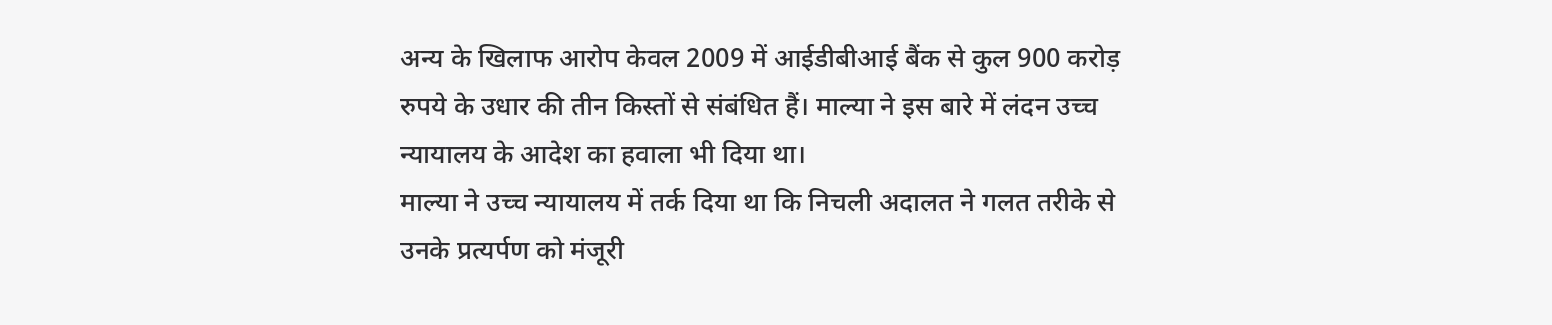अन्य के खिलाफ आरोप केवल 2009 में आईडीबीआई बैंक से कुल 900 करोड़ रुपये के उधार की तीन किस्तों से संबंधित हैं। माल्या ने इस बारे में लंदन उच्च न्यायालय के आदेश का हवाला भी दिया था।
माल्या ने उच्च न्यायालय में तर्क दिया था कि निचली अदालत ने गलत तरीके से उनके प्रत्यर्पण को मंजूरी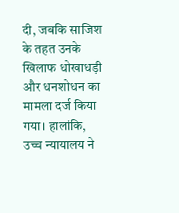दी, जबकि साजिश के तहत उनके खिलाफ धोखाधड़ी और धनशोधन का मामला दर्ज किया गया। हालांकि, उच्च न्यायालय ने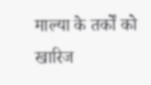माल्या के तर्कों को खारिज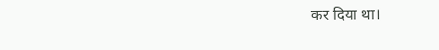कर दिया था।